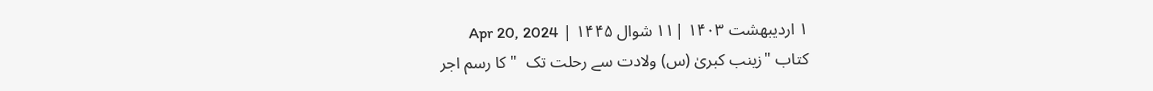۱ اردیبهشت ۱۴۰۳ |۱۱ شوال ۱۴۴۵ | Apr 20, 2024
کتاب "زینب کبریٰ (س) ولادت سے رحلت تک  " کا رسم اجر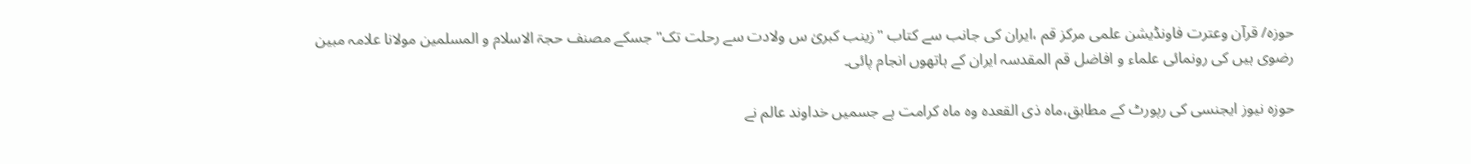حوزہ/ قرآن وعترت فاونڈیشن علمی مرکز قم ،ایران کی جانب سے کتاب "زینب کبریٰ س ولادت سے رحلت تک" جسکے مصنف حجۃ الاسلام و المسلمین مولانا علامہ مبین رضوی ہیں کی رونمائی علماء و افاضل قم المقدسہ ایران کے ہاتھوں انجام پائی۔

حوزہ نیوز ایجنسی کی رپورٹ کے مطابق،ماہ ذی القعدہ وہ ماہ کرامت ہے جسمیں خداوند عالم نے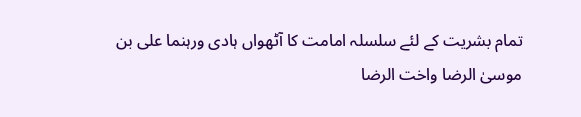تمام بشریت کے لئے سلسلہ امامت کا آٹھواں ہادی ورہنما علی بن موسیٰ الرضا واخت الرضا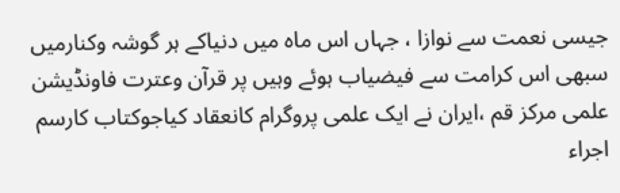جیسی نعمت سے نوازا ، جہاں اس ماہ میں دنیاکے ہر گوشہ وکنارمیں سبھی اس کرامت سے فیضیاب ہوئے وہیں پر قرآن وعترت فاونڈیشن علمی مرکز قم ،ایران نے ایک علمی پروگرام کانعقاد کیاجوکتاب کارسم اجراء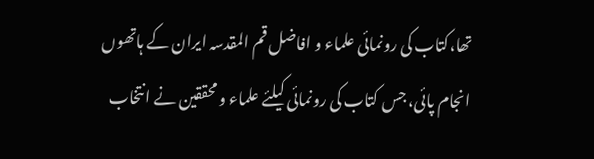تھا،کتاب کی رونمائی علماء و افاضل قم المقدسہ ایران کے ہاتھوں انجام پائی، جس کتاب کی رونمائی کیلئے علماء و محققین نے انتخاب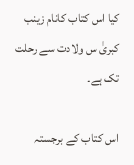کیا اس کتاب کانام زینب کبریٰ س ولادت سے رحلت تک ہے۔

اس کتاب کے برجستہ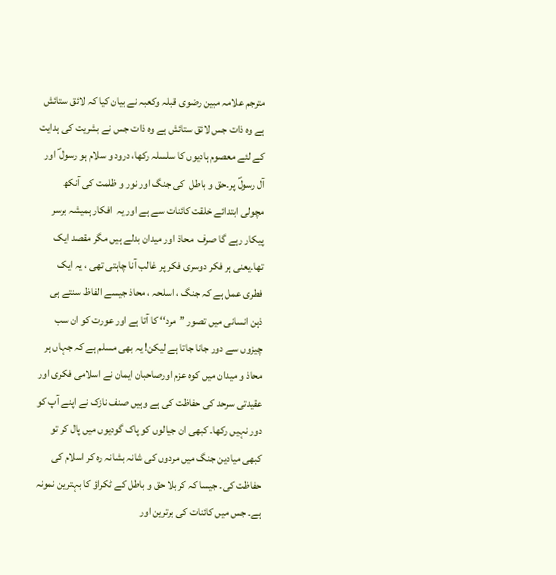مترجم علامہ مبین رضوی قبلہ وکعبہ نے بیان کیا کہ لائق ستائش ہے وہ ذات جس لائق ستائش ہے وہ ذات جس نے بشریت کی ہدایت کے لئے معصوم ہادیوں کا سلسلہ رکھا، درود و سلام ہو رسول ؐ اور آل رسولؐ پر۔حق و باطل  کی جنگ اور نور و ظلمت کی آنکھ مچولی ابتدائے خلقت کائنات سے ہے اور یہ  افکار ہمیشہ برسر پیکار رہے گا صرف  محاذ اور میدان بدلے ہیں مگر مقصد ایک تھا۔یعنی ہر فکر دوسری فکر پر غالب آنا چاہتی تھی ، یہ ایک فطری عمل ہے کہ جنگ ، اسلحہ ، محاذ جیسے الفاظ سنتے ہی ذہن انسانی میں تصور ’’مرد‘‘ کا آتا ہے اور عورت کو ان سب چیزوں سے دور جانا جاتا ہے لیکن! یہ بھی مسلم ہے کہ جہاں ہر محاذ و میدان میں کوہ عزم اورصاحبان ایمان نے اسلامی فکری اور عقیدتی سرحد کی حفاظت کی ہے وہیں صنف نازک نے اپنے آپ کو دور نہیں رکھا۔ کبھی ان جیالوں کو پاک گودیوں میں پال کر تو کبھی میادین جنگ میں مردوں کی شانہ بشانہ رہ کر اسلام کی حفاظت کی۔ جیسا کہ کربلا حق و باطل کے ٹکراؤ کا بہترین نمونہ ہے۔ جس میں کائنات کی برترین اور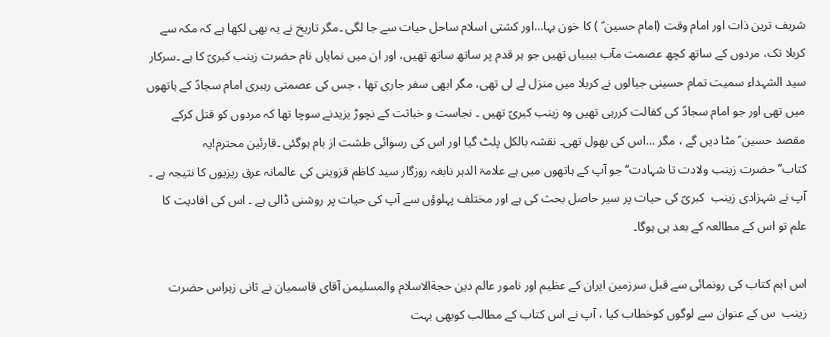شریف ترین ذات اور امام وقت (امام حسین ؑ ) کا خون بہا...اور کشتی اسلام ساحل حیات سے جا لگی ۔مگر تاریخ نے یہ بھی لکھا ہے کہ مکہ سے کربلا تک، مردوں کے ساتھ کچھ عصمت مآب بیبیاں تھیں جو ہر قدم پر ساتھ ساتھ تھیں، اور ان میں نمایاں نام حضرت زینب کبریؑ کا ہے ۔سرکار سید الشہداء سمیت تمام حسینی جیالوں نے کربلا میں منزل لے لی تھی، مگر ابھی سفر جاری تھا ، جس کی عصمتی رہبری امام سجادؑ کے ہاتھوں میں تھی اور جو امام سجادؑ کی کفالت کررہی تھیں وہ زینب کبریؑ تھیں ۔ نجاست و خباثت کے نچوڑ یزیدنے سوچا تھا کہ مردوں کو قتل کرکے مقصد حسین ؑ مٹا دیں گے ، مگر ...اس کی بھول تھی۔ نقشہ بالکل پلٹ گیا اور اس کی رسوائی طشت از بام ہوگئی ۔قارئین محترم!یہ کتاب’’حضرت زینب ولادت تا شہادت‘‘ جو آپ کے ہاتھوں میں ہے علامۃ الدہر نابغہ روزگار سید کاظم قزوینی کی عالمانہ عرق ریزیوں کا نتیجہ ہے ۔ آپ نے شہزادی زینب  کبریؑ کی حیات پر سیر حاصل بحث کی ہے اور مختلف پہلوؤں سے آپ کی حیات پر روشنی ڈالی ہے ۔ اس کی افادیت کا علم تو اس کے مطالعہ کے بعد ہی ہوگا۔

اس اہم کتاب کی رونمائی سے قبل سرزمین ایران کے عظیم اور نامور عالم دین حجةالاسلام والمسلیمن آقای قاسمیان نے ثانی زہراس حضرت زینب  س کے عنوان سے لوگوں کوخطاب کیا ، آپ نے اس کتاب کے مطالب کوبھی بہت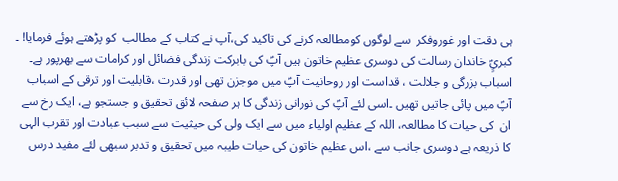ہی دقت اور غوروفکر  سے لوگوں کومطالعہ کرنے کی تاکید کی،آپ نے کتاب کے مطالب  کو پڑھتے ہوئے فرمایا! ۔ کبریٍؑ خاندان رسالت کی دوسری عظیم خاتون ہیں آپؑ کی بابرکت زندگی فضائل اور کرامات سے بھرپور ہے۔ اسباب بزرگی و جلالت ، قداست اور روحانیت آپؑ میں موجزن تھی اور قدرت ،قابلیت اور ترقی کے اسباب آپؑ میں پائی جاتیں تھیں ۔اسی لئے آپؑ کی نورانی زندگی کا ہر صفحہ لائق تحقیق و جستجو ہے، ایک رخ سے ان  کی حیات کا مطالعہ، اللہ کے عظیم اولیاء میں سے ایک ولی کی حیثیت سے سبب عبادت اور تقرب الہی کا ذریعہ ہے دوسری جانب سے ،اس عظیم خاتون کی حیات طیبہ میں تحقیق و تدبر سبھی لئے مفید درس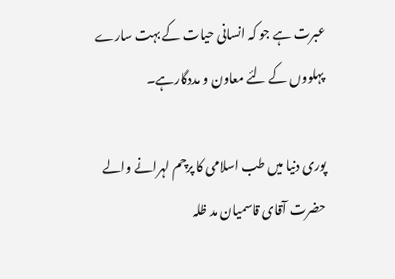عبرت ہے جو کہ انسانی حیات کے بہت سارے پہلووں کے لئے معاون و مددگارہے۔

پوری دنیا میں طب اسلامی کا پرچم لہرانے والے حضرت آقای قاسمیان مد ظلہ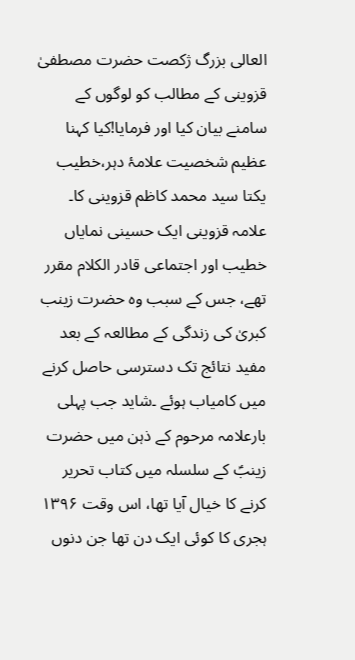العالی بزرگ ژکصت حضرت مصطفیٰ قزوینی کے مطالب کو لوگوں کے سامنے بیان کیا اور فرمایا!کیا کہنا عظیم شخصیت علامۂ دہر،خطیب یکتا سید محمد کاظم قزوینی کا۔ علامہ قزوینی ایک حسینی نمایاں خطیب اور اجتماعی قادر الکلام مقرر تھے، جس کے سبب وہ حضرت زینب کبریٰ کی زندگی کے مطالعہ کے بعد مفید نتائج تک دسترسی حاصل کرنے میں کامیاب ہوئے ۔شاید جب پہلی بارعلامہ مرحوم کے ذہن میں حضرت زینبؑ کے سلسلہ میں کتاب تحریر کرنے کا خیال آیا تھا، اس وقت ۱۳۹۶ ہجری کا کوئی ایک دن تھا جن دنوں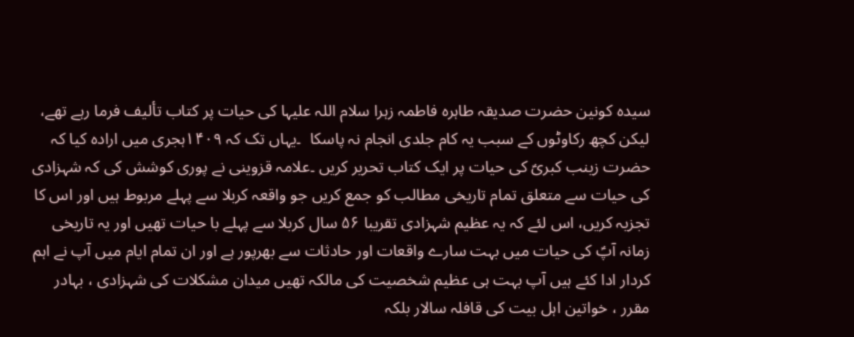سیدہ کونین حضرت صدیقہ طاہرہ فاطمہ زہرا سلام اللہ علیہا کی حیات پر کتاب تألیف فرما رہے تھے، لیکن کچھ رکاوٹوں کے سبب یہ کام جلدی انجام نہ پاسکا  ۔یہاں تک کہ ۱۴۰۹ہجری میں ارادہ کیا کہ حضرت زینب کبریؑ کی حیات پر ایک کتاب تحریر کریں ۔علامہ قزوینی نے پوری کوشش کی کہ شہزادی کی حیات سے متعلق تمام تاریخی مطالب کو جمع کریں جو واقعہ کربلا سے پہلے مربوط ہیں اور اس کا تجزیہ کریں، اس لئے کہ یہ عظیم شہزادی تقریبا ۵۶ سال کربلا سے پہلے با حیات تھیں اور یہ تاریخی زمانہ آپؑ کی حیات میں بہت سارے واقعات اور حادثات سے بھرپور ہے اور ان تمام ایام میں آپ نے اہم کردار ادا کئے ہیں آپ بہت ہی عظیم شخصیت کی مالکہ تھیں میدان مشکلات کی شہزادی ، بہادر مقرر ، خواتین اہل بیت کی قافلہ سالار بلکہ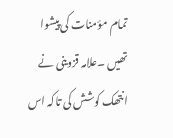تمام مؤمنات کی پیشوا تھیں ۔علامہ قزوینی نے انتھک کوشش کی تاکہ اس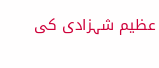عظیم شہزادی کی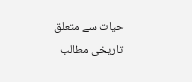حیات سے متعلق تاریخی مطالب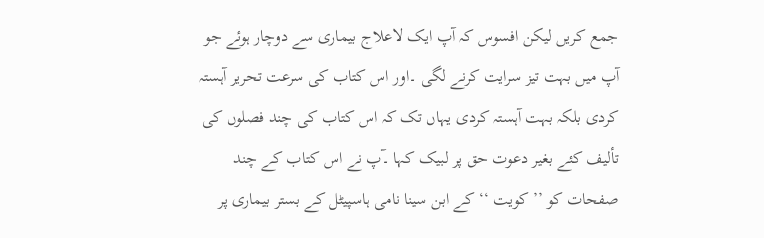جمع کریں لیکن افسوس کہ آپ ایک لاعلاج بیماری سے دوچار ہوئے جو آپ میں بہت تیز سرایت کرنے لگی ۔اور اس کتاب کی سرعت تحریر آہستہ کردی بلکہ بہت آہستہ کردی یہاں تک کہ اس کتاب کی چند فصلوں کی تألیف کئے بغیر دعوت حق پر لبیک کہا ۔ٓپ نے اس کتاب کے چند صفحات کو ’’کویت ‘‘کے ابن سینا نامی ہاسپیٹل کے بستر بیماری پر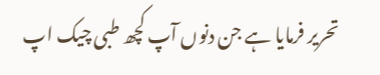تحریر فرمایا ہے جن دنوں آپ کچھ طبی چیک اپ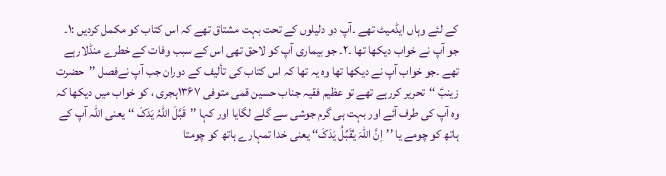کے لئے وہاں ایڈمیٹ تھے ۔آپ دو دلیلوں کے تحت بہت مشتاق تھے کہ اس کتاب کو مکمل کردیں :۱۔ جو آپ نے خواب دیکھا تھا ۔۲۔ جو بیماری آپ کو لاحق تھی اس کے سبب وفات کے خطرے منڈلارہے تھے ۔جو خواب آپ نے دیکھا تھا وہ یہ تھا کہ اس کتاب کی تألیف کے دوران جب آپ نےفصل ’’حضرت زینبؑ ‘‘تحریر کررہے تھے تو عظیم فقیہ جناب حسین قمی متوفی ۱۳۶۷ہجری ، کو خواب میں دیکھا کہ وہ آپ کی طرف آئے اور بہت ہی گرم جوشی سے گلے لگایا اور کہا ’’قَبَّلَ اللہُ یَدَکَ ‘‘ یعنی اللہ آپ کے ہاتھ کو چومے یا ’’اِنَّ اللہَ یُقَبِّلُ یَدَکَ‘‘ یعنی خدا تمہارے ہاتھ کو چومتا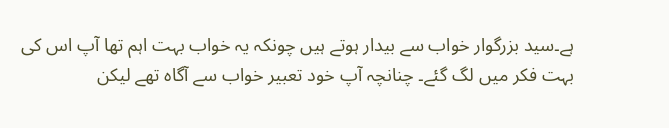ہے۔سید بزرگوار خواب سے بیدار ہوتے ہیں چونکہ یہ خواب بہت اہم تھا آپ اس کی بہت فکر میں لگ گئے۔ چنانچہ آپ خود تعبیر خواب سے آگاہ تھے لیکن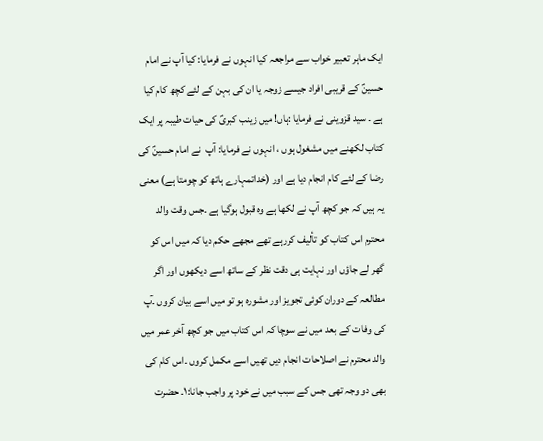ایک ماہر تعبیر خواب سے مراجعہ کیا انہوں نے فرمایا: کیا آپ نے امام حسینؑ کے قریبی افراد جیسے زوجہ یا ان کی بہن کے لئے کچھ کام کیا ہے ۔ سید قزوینی نے فرمایا :ہاں! میں زینب کبریؑ کی حیات طیبہ پر ایک کتاب لکھنے میں مشغول ہوں ، انہوں نے فرمایا: آپ  نے امام حسینؑ کی رضا کے لئے کام انجام دیا ہے اور (خداتمہارے ہاتھ کو چومتا ہے) معنی یہ ہیں کہ جو کچھ آپ نے لکھا ہے وہ قبول ہوگیا ہے ۔جس وقت والد محترم اس کتاب کو تألیف کررہے تھے مجھے حکم دیا کہ میں اس کو گھر لے جاؤں اور نہایت ہی دقت نظر کے ساتھ اسے دیکھوں اور اگر مطالعہ کے دوران کوئی تجویز اور مشورہ ہو تو میں اسے بیان کروں ۔ٓپ کی وفات کے بعد میں نے سوچا کہ اس کتاب میں جو کچھ آخر عمر میں والد محترم نے اصلاحات انجام دیں تھیں اسے مکمل کروں ۔اس کام کی بھی دو وجہ تھی جس کے سبب میں نے خود پر واجب جانا:۱۔ حضرت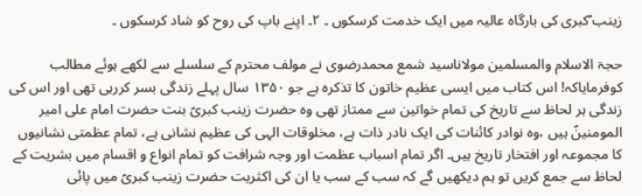زینب ؑکبری کی بارگاہ عالیہ میں ایک خدمت کرسکوں ۔ ۲۔ اپنے باپ کی روح کو شاد کرسکوں ۔

حجۃ الاسلام والمسلمین مولاناسید شمع محمدرضوی نے مولف محترم کے سلسلے سے لکھے ہوئے مطالب کوفرمایاکہ! اس کتاب میں ایسی عظیم خاتون کا تذکرہ ہے جو ۱۳۵۰ سال پہلے زندگی بسر کررہی تھی اور اس کی زندگی ہر لحاظ سے تاریخ کی تمام خواتین سے ممتاز تھی وہ حضرت زینب کبریؑ بنت حضرت امام علی امیر المومنینؑ ہیں ،وہ نوادر کائنات کی ایک نادر ذات ہے، مخلوقات الہی کی عظیم نشانی ہے، تمام عظمتی نشانیوں کا مجموعہ اور افتخار تاریخ ہیں۔ اگر تمام اسباب عظمت اور وجہ شرافت کو تمام انواع و اقسام میں بشریت کے لحاظ سے جمع کریں تو ہم دیکھیں گے کہ سب کے سب یا ان کی اکثریت حضرت زینب کبریؑ میں پائی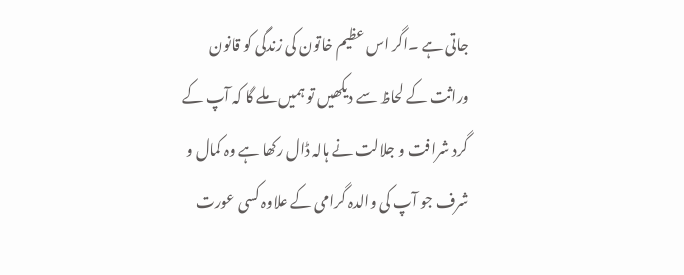جاتی ہے ۔اگر اس عظیم خاتون کی زندگی کو قانون وراثت کے لحاظ سے دیکھیں تو ہمیں ملے گا کہ آپ کے گرد شرافت و جلالت نے ہالہ ڈال رکھا ہے وہ کمال و شرف جو آپ کی والدہ گرامی کے علاوہ کسی عورت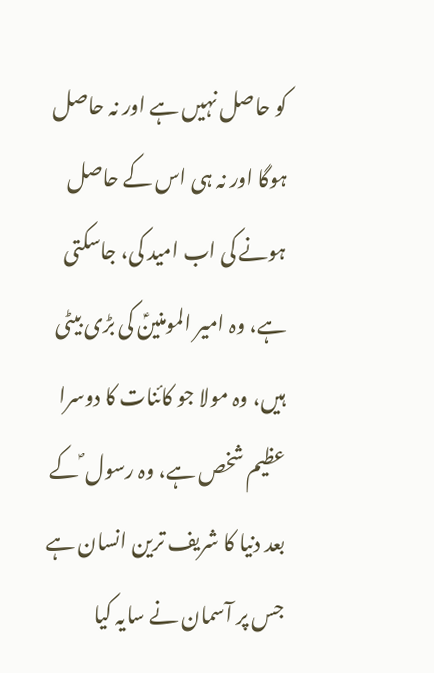کو حاصل نہیں ہے اور نہ حاصل ہوگا اور نہ ہی اس کے حاصل ہونے کی اب امید کی، جاسکتی ہے، وہ امیر المومنینؑ کی بڑی بیٹی ہیں، وہ مولا جو کائنات کا دوسرا عظیم شخص ہے، وہ رسول ؐ کے بعد دنیا کا شریف ترین انسان ہے جس پر آسمان نے سایہ کیا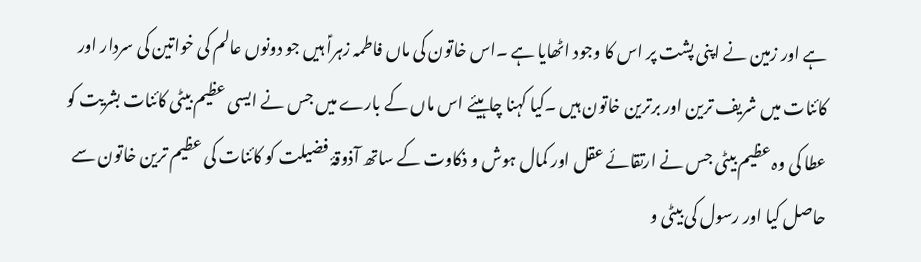ہے اور زمین نے اپنی پشت پر اس کا وجود اٹھایا ہے ۔اس خاتون کی ماں فاطمہ زہراؑ ہیں جو دونوں عالم کی خواتین کی سردار اور کائنات میں شریف ترین اور برترین خاتون ہیں ۔کیا کہنا چاہیئے اس ماں کے بارے میں جس نے ایسی عظیم بیٹی کائنات بشریت کو عطا کی وہ عظیم بیٹی جس نے ارتقائے عقل اور کمال ہوش و ذکاوت کے ساتھ آذوقۂ فضیلت کو کائنات کی عظیم ترین خاتون سے حاصل کیا اور رسول کی بیٹی و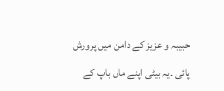حبیبہ و عزیز کے دامن میں پرورش پائی ۔یہ بیٹی اپنے ماں باپ کے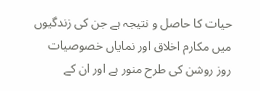حیات کا حاصل و نتیجہ ہے جن کی زندگیوں میں مکارم اخلاق اور نمایاں خصوصیات روز روشن کی طرح منور ہے اور ان کے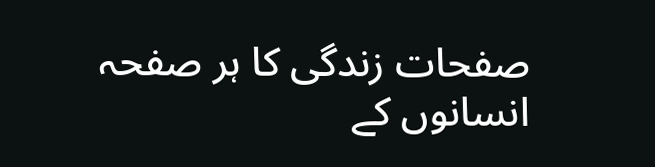صفحات زندگی کا ہر صفحہ انسانوں کے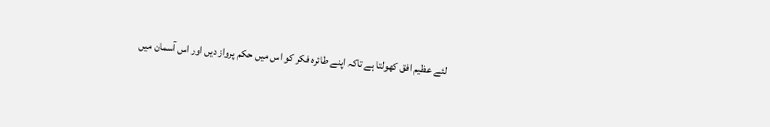لئے عظیم افق کھولتا ہے تاکہ اپنے طائرہ فکر کو اس میں حکم پرواز دیں اور اس آسمان میں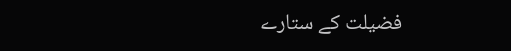فضیلت کے ستارے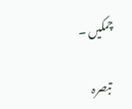چمکیں ۔

تبصرہ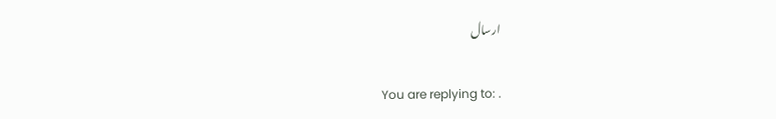ارسال

You are replying to: .